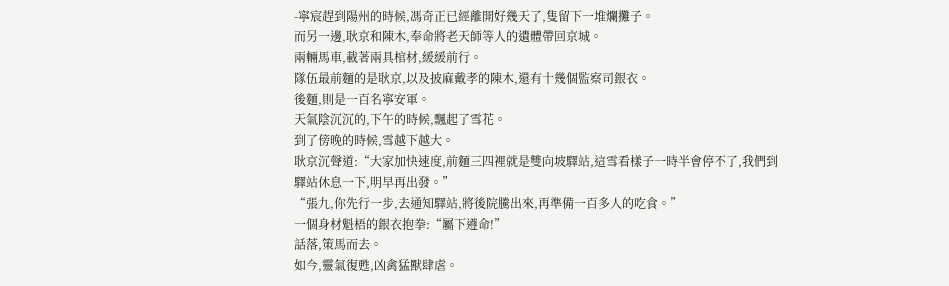-寧宸趕到陽州的時候,馮奇正已經離開好幾天了,隻留下一堆爛攤子。
而另一邊,耿京和陳木,奉命將老天師等人的遺體帶回京城。
兩輛馬車,載著兩具棺材,緩緩前行。
隊伍最前麵的是耿京,以及披麻戴孝的陳木,還有十幾個監察司銀衣。
後麵,則是一百名寧安軍。
天氣陰沉沉的,下午的時候,飄起了雪花。
到了傍晚的時候,雪越下越大。
耿京沉聲道:“大家加快速度,前麵三四裡就是雙向坡驛站,這雪看樣子一時半會停不了,我們到驛站休息一下,明早再出發。”
“張九,你先行一步,去通知驛站,將後院騰出來,再準備一百多人的吃食。”
一個身材魁梧的銀衣抱拳:“屬下遵命!”
話落,策馬而去。
如今,靈氣復甦,凶禽猛獸肆虐。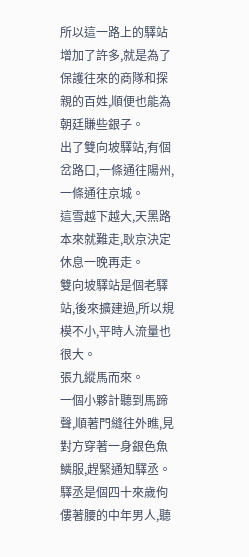所以這一路上的驛站增加了許多,就是為了保護往來的商隊和探親的百姓,順便也能為朝廷賺些銀子。
出了雙向坡驛站,有個岔路口,一條通往陽州,一條通往京城。
這雪越下越大,天黑路本來就難走,耿京決定休息一晚再走。
雙向坡驛站是個老驛站,後來擴建過,所以規模不小,平時人流量也很大。
張九縱馬而來。
一個小夥計聽到馬蹄聲,順著門縫往外瞧,見對方穿著一身銀色魚鱗服,趕緊通知驛丞。
驛丞是個四十來歲佝僂著腰的中年男人,聽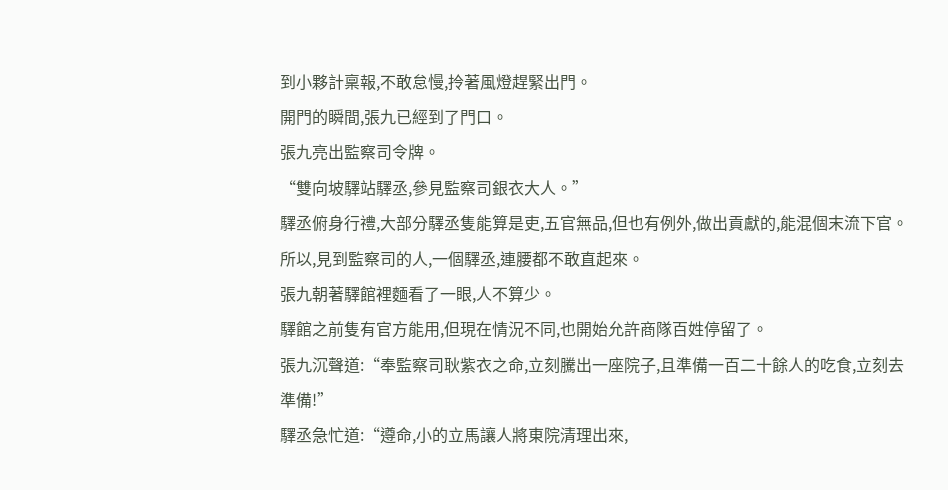到小夥計稟報,不敢怠慢,拎著風燈趕緊出門。
開門的瞬間,張九已經到了門口。
張九亮出監察司令牌。
“雙向坡驛站驛丞,參見監察司銀衣大人。”
驛丞俯身行禮,大部分驛丞隻能算是吏,五官無品,但也有例外,做出貢獻的,能混個末流下官。
所以,見到監察司的人,一個驛丞,連腰都不敢直起來。
張九朝著驛館裡麵看了一眼,人不算少。
驛館之前隻有官方能用,但現在情況不同,也開始允許商隊百姓停留了。
張九沉聲道:“奉監察司耿紫衣之命,立刻騰出一座院子,且準備一百二十餘人的吃食,立刻去準備!”
驛丞急忙道:“遵命,小的立馬讓人將東院清理出來,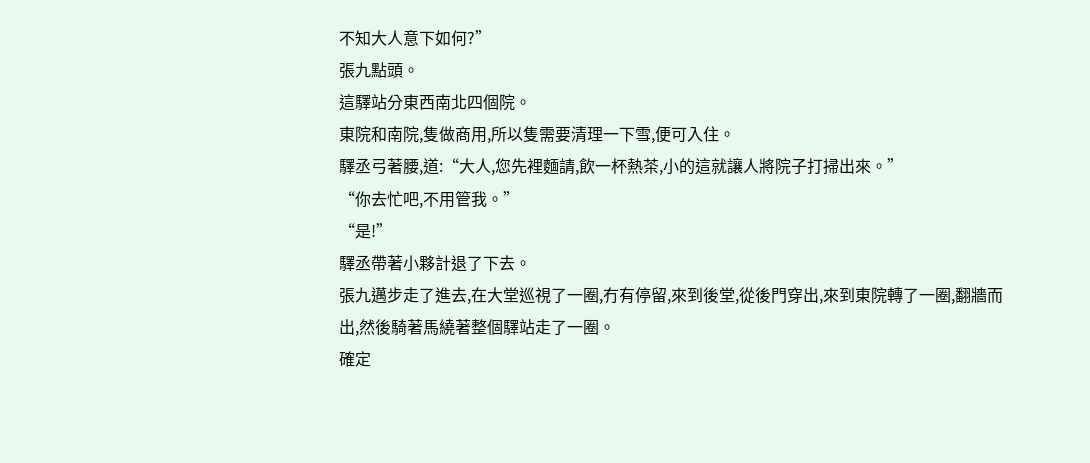不知大人意下如何?”
張九點頭。
這驛站分東西南北四個院。
東院和南院,隻做商用,所以隻需要清理一下雪,便可入住。
驛丞弓著腰,道:“大人,您先裡麵請,飲一杯熱茶,小的這就讓人將院子打掃出來。”
“你去忙吧,不用管我。”
“是!”
驛丞帶著小夥計退了下去。
張九邁步走了進去,在大堂巡視了一圈,冇有停留,來到後堂,從後門穿出,來到東院轉了一圈,翻牆而出,然後騎著馬繞著整個驛站走了一圈。
確定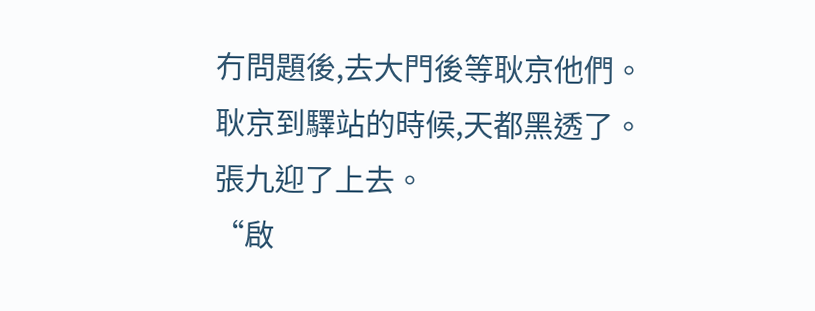冇問題後,去大門後等耿京他們。
耿京到驛站的時候,天都黑透了。
張九迎了上去。
“啟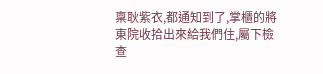稟耿紫衣,都通知到了,掌櫃的將東院收拾出來給我們住,屬下檢查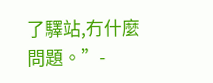了驛站,冇什麼問題。”-